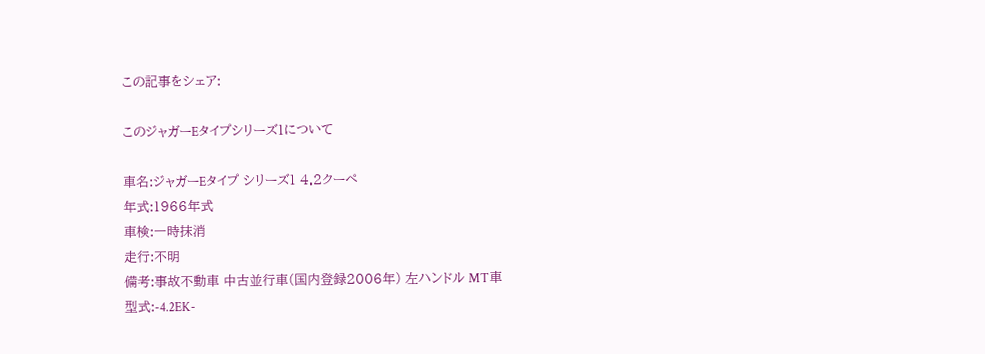この記事をシェア:

このジャガーEタイプシリーズ1について

車名:ジャガーEタイプ シリーズ1 4.2クーペ
年式:1966年式
車検:一時抹消
走行:不明
備考:事故不動車 中古並行車(国内登録2006年) 左ハンドル MT車
型式:-4.2EK-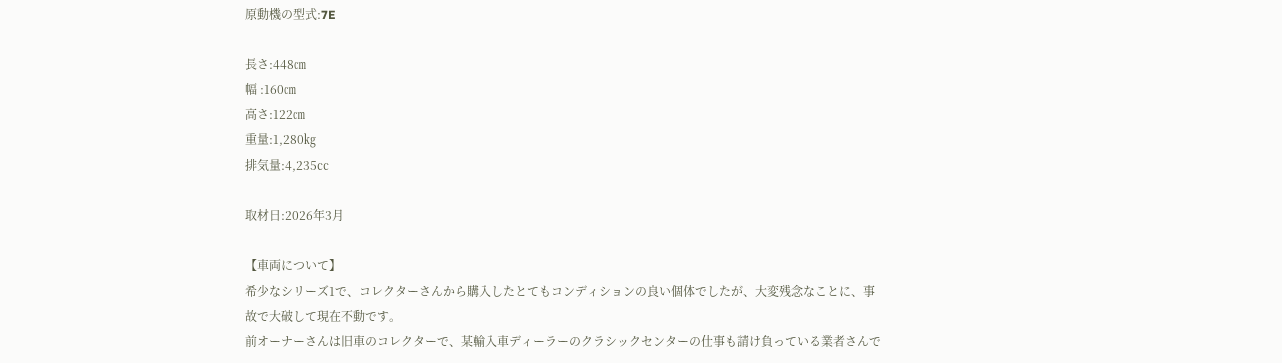原動機の型式:7E

長さ:448㎝
幅 :160㎝
高さ:122㎝
重量:1,280㎏
排気量:4,235㏄

取材日:2026年3月

【車両について】
希少なシリーズ1で、コレクターさんから購入したとてもコンディションの良い個体でしたが、大変残念なことに、事故で大破して現在不動です。
前オーナーさんは旧車のコレクターで、某輸入車ディーラーのクラシックセンターの仕事も請け負っている業者さんで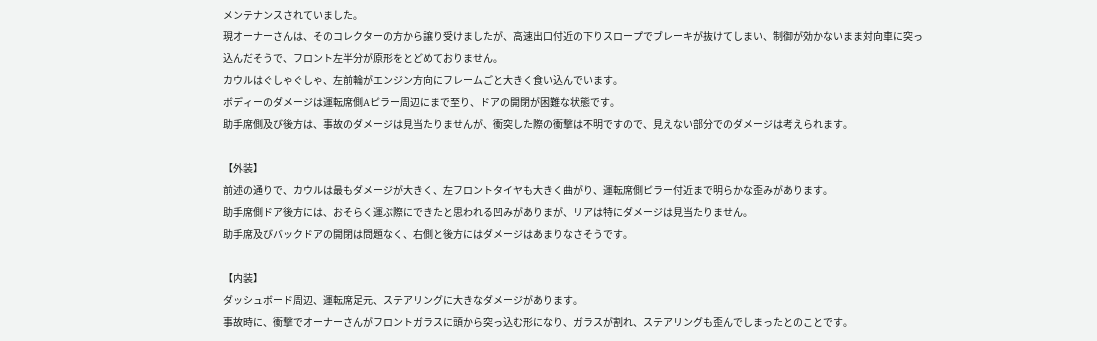メンテナンスされていました。
現オーナーさんは、そのコレクターの方から譲り受けましたが、高速出口付近の下りスロープでブレーキが抜けてしまい、制御が効かないまま対向車に突っ込んだそうで、フロント左半分が原形をとどめておりません。
カウルはぐしゃぐしゃ、左前輪がエンジン方向にフレームごと大きく食い込んでいます。
ボディーのダメージは運転席側Aピラー周辺にまで至り、ドアの開閉が困難な状態です。
助手席側及び後方は、事故のダメージは見当たりませんが、衝突した際の衝撃は不明ですので、見えない部分でのダメージは考えられます。

【外装】
前述の通りで、カウルは最もダメージが大きく、左フロントタイヤも大きく曲がり、運転席側ピラー付近まで明らかな歪みがあります。
助手席側ドア後方には、おそらく運ぶ際にできたと思われる凹みがありまが、リアは特にダメージは見当たりません。
助手席及びバックドアの開閉は問題なく、右側と後方にはダメージはあまりなさそうです。

【内装】
ダッシュボード周辺、運転席足元、ステアリングに大きなダメージがあります。
事故時に、衝撃でオーナーさんがフロントガラスに頭から突っ込む形になり、ガラスが割れ、ステアリングも歪んでしまったとのことです。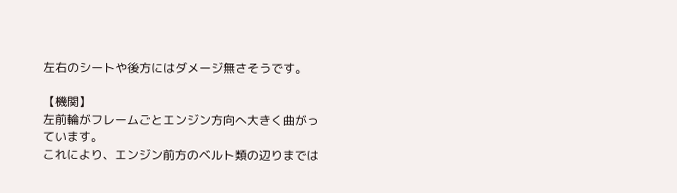左右のシートや後方にはダメージ無さそうです。

【機関】
左前輪がフレームごとエンジン方向へ大きく曲がっています。
これにより、エンジン前方のベルト類の辺りまでは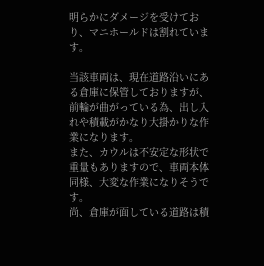明らかにダメージを受けており、マニホールドは割れています。

当該車両は、現在道路沿いにある倉庫に保管しておりますが、前輪が曲がっている為、出し入れや積載がかなり大掛かりな作業になります。
また、カウルは不安定な形状で重量もありますので、車両本体同様、大変な作業になりそうです。
尚、倉庫が面している道路は積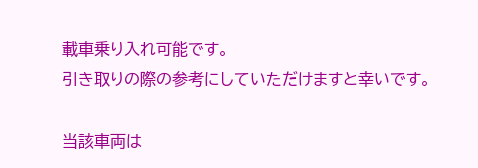載車乗り入れ可能です。
引き取りの際の参考にしていただけますと幸いです。

当該車両は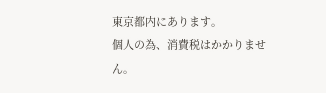東京都内にあります。
個人の為、消費税はかかりません。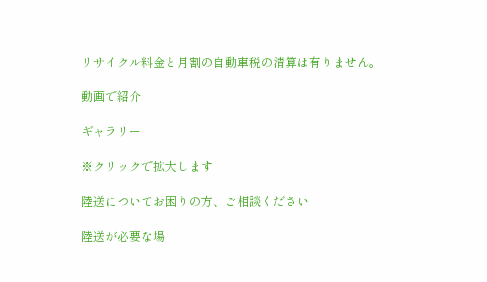リサイクル料金と月割の自動車税の清算は有りません。

動画で紹介

ギャラリー

※クリックで拡大します

陸送についてお困りの方、ご相談ください

陸送が必要な場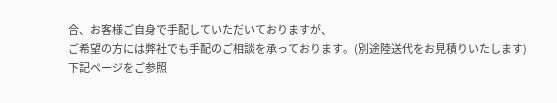合、お客様ご自身で手配していただいておりますが、
ご希望の方には弊社でも手配のご相談を承っております。(別途陸送代をお見積りいたします)
下記ページをご参照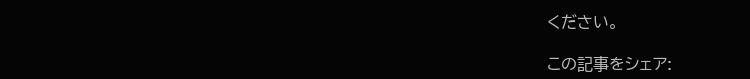ください。

この記事をシェア: